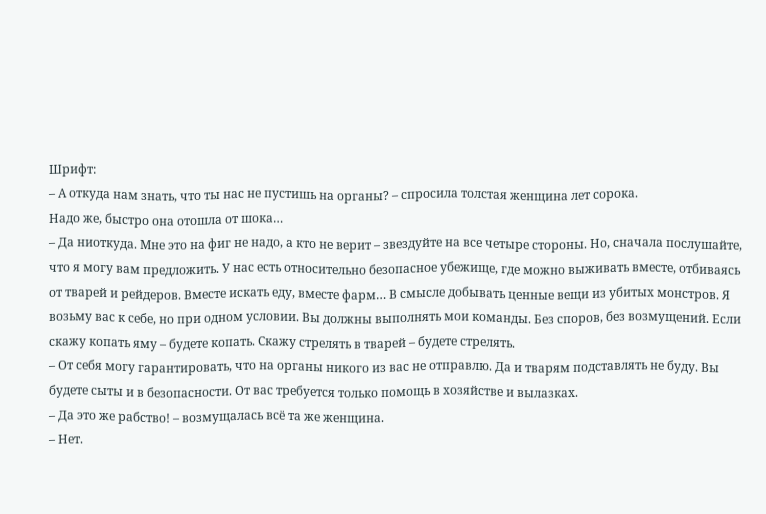Шрифт:
– А откуда нам знать, что ты нас не пустишь на органы? – спросила толстая женщина лет сорока.
Надо же, быстро она отошла от шока…
– Да ниоткуда. Мне это на фиг не надо, а кто не верит – звездуйте на все четыре стороны. Но, сначала послушайте, что я могу вам предложить. У нас есть относительно безопасное убежище, где можно выживать вместе, отбиваясь от тварей и рейдеров. Вместе искать еду, вместе фарм… В смысле добывать ценные вещи из убитых монстров. Я возьму вас к себе, но при одном условии. Вы должны выполнять мои команды. Без споров, без возмущений. Если скажу копать яму – будете копать. Скажу стрелять в тварей – будете стрелять.
– От себя могу гарантировать, что на органы никого из вас не отправлю. Да и тварям подставлять не буду. Вы будете сыты и в безопасности. От вас требуется только помощь в хозяйстве и вылазках.
– Да это же рабство! – возмущалась всё та же женщина.
– Нет.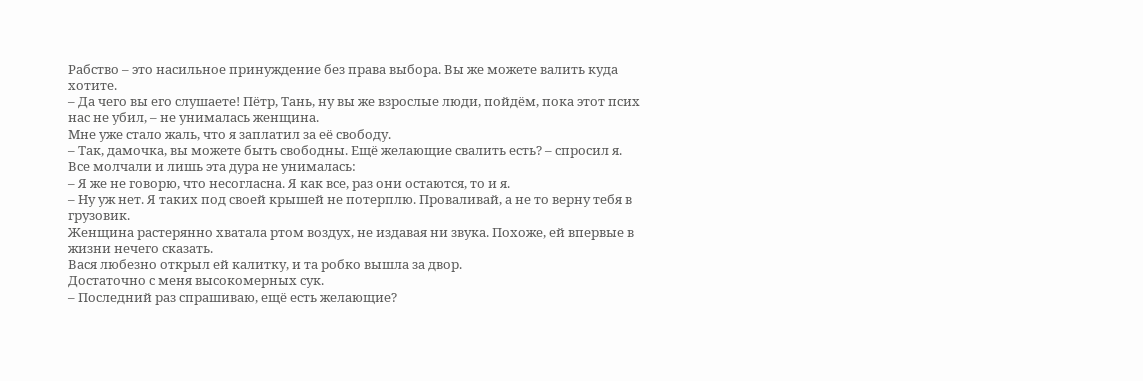Рабство – это насильное принуждение без права выбора. Вы же можете валить куда хотите.
– Да чего вы его слушаете! Пётр, Тань, ну вы же взрослые люди, пойдём, пока этот псих нас не убил, – не унималась женщина.
Мне уже стало жаль, что я заплатил за её свободу.
– Так, дамочка, вы можете быть свободны. Ещё желающие свалить есть? – спросил я.
Все молчали и лишь эта дура не унималась:
– Я же не говорю, что несогласна. Я как все, раз они остаются, то и я.
– Ну уж нет. Я таких под своей крышей не потерплю. Проваливай, а не то верну тебя в грузовик.
Женщина растерянно хватала ртом воздух, не издавая ни звука. Похоже, ей впервые в жизни нечего сказать.
Вася любезно открыл ей калитку, и та робко вышла за двор.
Достаточно с меня высокомерных сук.
– Последний раз спрашиваю, ещё есть желающие?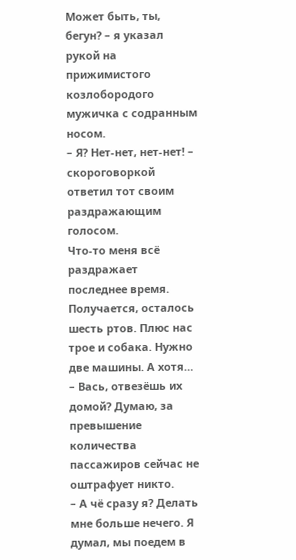Может быть, ты, бегун? – я указал рукой на прижимистого козлобородого мужичка с содранным носом.
– Я? Нет-нет, нет-нет! – скороговоркой ответил тот своим раздражающим голосом.
Что-то меня всё раздражает последнее время.
Получается, осталось шесть ртов. Плюс нас трое и собака. Нужно две машины. А хотя…
– Вась, отвезёшь их домой? Думаю, за превышение количества пассажиров сейчас не оштрафует никто.
– А чё сразу я? Делать мне больше нечего. Я думал, мы поедем в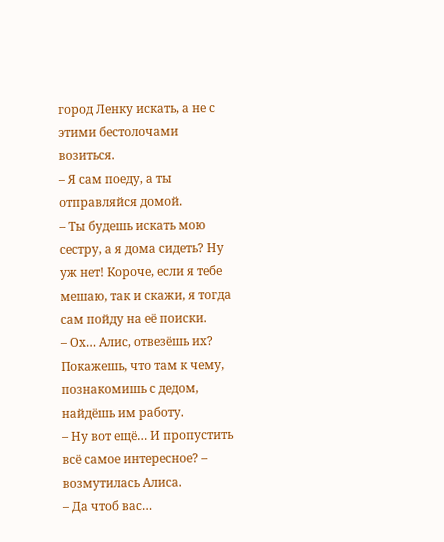город Ленку искать, а не с этими бестолочами возиться.
– Я сам поеду, а ты отправляйся домой.
– Ты будешь искать мою сестру, а я дома сидеть? Ну уж нет! Короче, если я тебе мешаю, так и скажи, я тогда сам пойду на её поиски.
– Ох… Алис, отвезёшь их? Покажешь, что там к чему, познакомишь с дедом, найдёшь им работу.
– Ну вот ещё… И пропустить всё самое интересное? – возмутилась Алиса.
– Да чтоб вас…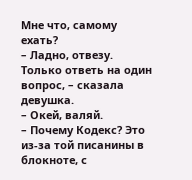Мне что, самому ехать?
– Ладно, отвезу. Только ответь на один вопрос, – сказала девушка.
– Окей, валяй.
– Почему Кодекс? Это из-за той писанины в блокноте, с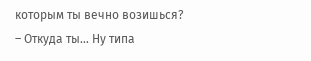которым ты вечно возишься?
– Откуда ты… Ну типа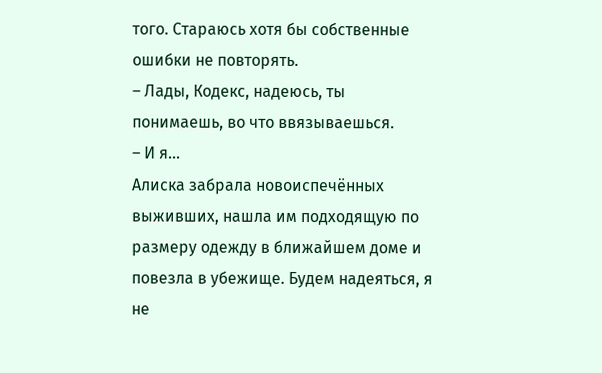того. Стараюсь хотя бы собственные ошибки не повторять.
– Лады, Кодекс, надеюсь, ты понимаешь, во что ввязываешься.
– И я…
Алиска забрала новоиспечённых выживших, нашла им подходящую по размеру одежду в ближайшем доме и повезла в убежище. Будем надеяться, я не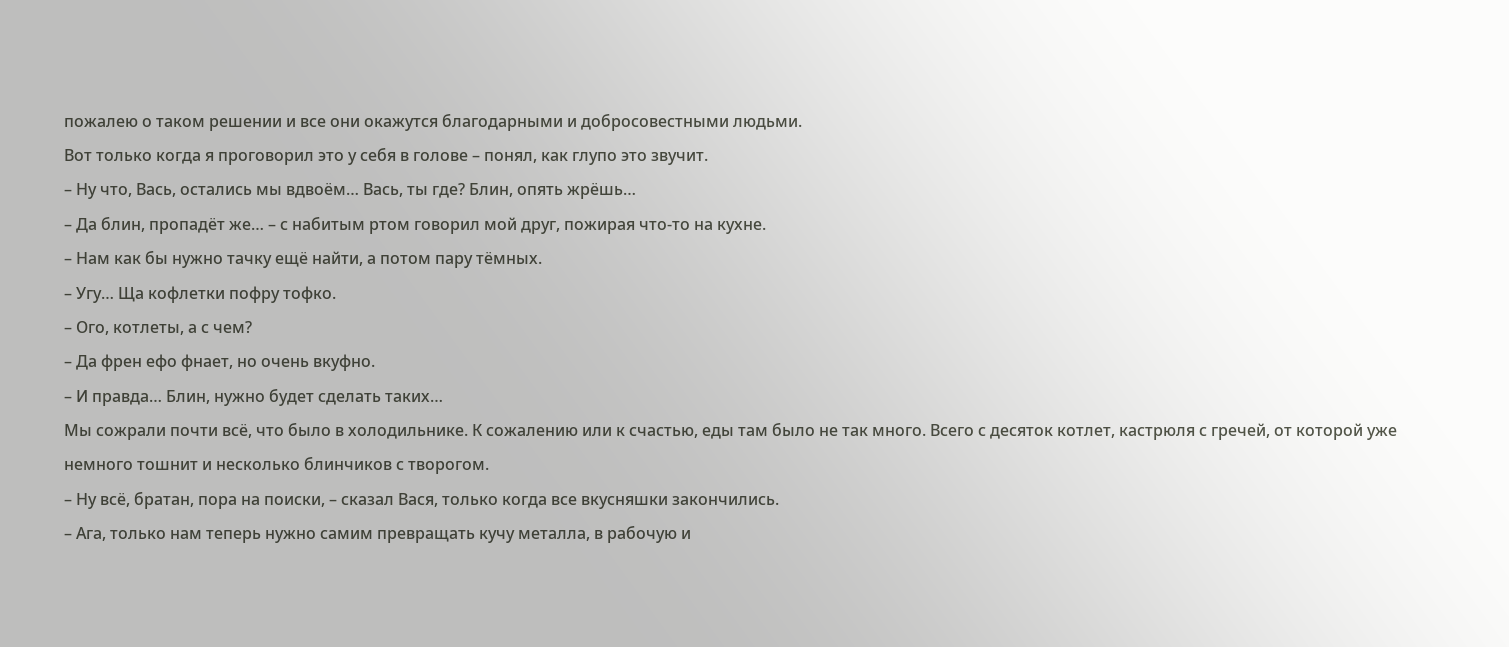пожалею о таком решении и все они окажутся благодарными и добросовестными людьми.
Вот только когда я проговорил это у себя в голове – понял, как глупо это звучит.
– Ну что, Вась, остались мы вдвоём… Вась, ты где? Блин, опять жрёшь…
– Да блин, пропадёт же… – с набитым ртом говорил мой друг, пожирая что-то на кухне.
– Нам как бы нужно тачку ещё найти, а потом пару тёмных.
– Угу… Ща кофлетки пофру тофко.
– Ого, котлеты, а с чем?
– Да френ ефо фнает, но очень вкуфно.
– И правда… Блин, нужно будет сделать таких…
Мы сожрали почти всё, что было в холодильнике. К сожалению или к счастью, еды там было не так много. Всего с десяток котлет, кастрюля с гречей, от которой уже немного тошнит и несколько блинчиков с творогом.
– Ну всё, братан, пора на поиски, – сказал Вася, только когда все вкусняшки закончились.
– Ага, только нам теперь нужно самим превращать кучу металла, в рабочую и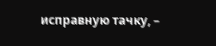исправную тачку, –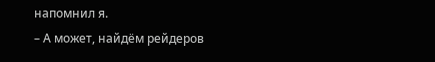напомнил я.
– А может, найдём рейдеров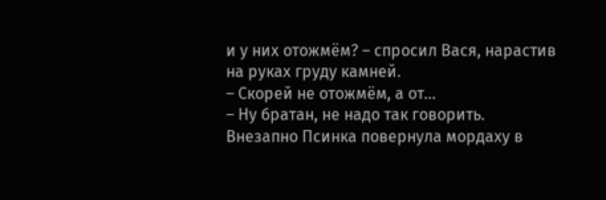и у них отожмём? – спросил Вася, нарастив на руках груду камней.
– Скорей не отожмём, а от…
– Ну братан, не надо так говорить.
Внезапно Псинка повернула мордаху в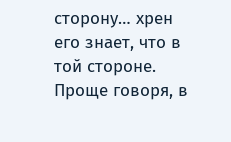сторону… хрен его знает, что в той стороне. Проще говоря, в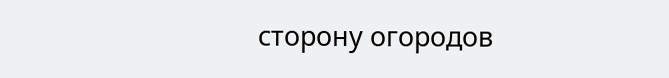сторону огородов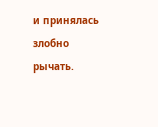и принялась злобно рычать.